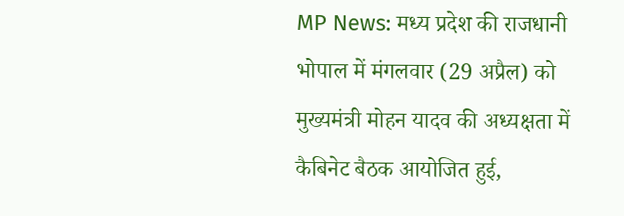MP News: मध्य प्रदेश की राजधानी भोपाल में मंगलवार (29 अप्रैल) को मुख्यमंत्री मोहन यादव की अध्यक्षता में कैबिनेट बैठक आयोजित हुई,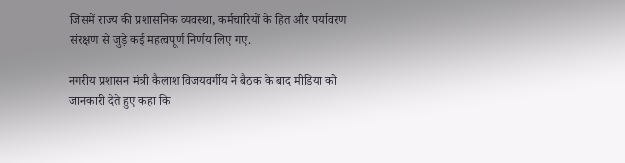जिसमें राज्य की प्रशासनिक व्यवस्था, कर्मचारियों के हित और पर्यावरण संरक्षण से जुड़े कई महत्वपूर्ण निर्णय लिए गए.

नगरीय प्रशासन मंत्री कैलाश विजयवर्गीय ने बैठक के बाद मीडिया को जानकारी देते हुए कहा कि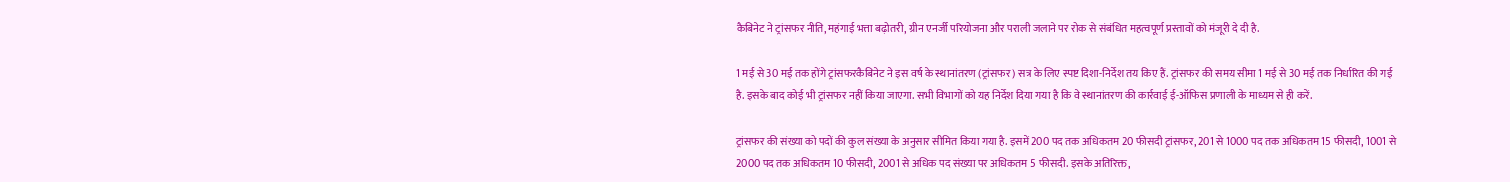कैबिनेट ने ट्रांसफर नीति, महंगाई भत्ता बढ़ोतरी, ग्रीन एनर्जी परियोजना और पराली जलाने पर रोक से संबंधित महत्वपूर्ण प्रस्तावों को मंजूरी दे दी है.

1 मई से 30 मई तक होंगे ट्रांसफरकैबिनेट ने इस वर्ष के स्थानांतरण (ट्रांसफर) सत्र के लिए स्पष्ट दिशा-निर्देश तय किए हैं. ट्रांसफर की समय सीमा 1 मई से 30 मई तक निर्धारित की गई है. इसके बाद कोई भी ट्रांसफर नहीं किया जाएगा. सभी विभागों को यह निर्देश दिया गया है कि वे स्थानांतरण की कार्रवाई ई-ऑफिस प्रणाली के माध्यम से ही करें.

ट्रांसफर की संख्या को पदों की कुल संख्या के अनुसार सीमित किया गया है. इसमें 200 पद तक अधिकतम 20 फीसदी ट्रांसफर, 201 से 1000 पद तक अधिकतम 15 फीसदी, 1001 से 2000 पद तक अधिकतम 10 फीसदी, 2001 से अधिक पद संख्या पर अधिकतम 5 फीसदी. इसके अतिरिक्त,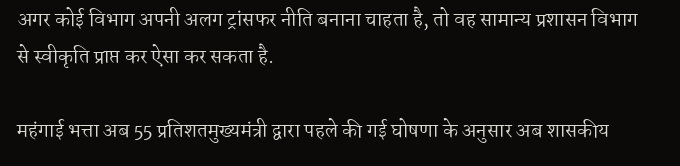अगर कोई विभाग अपनी अलग ट्रांसफर नीति बनाना चाहता है, तो वह सामान्य प्रशासन विभाग से स्वीकृति प्राप्त कर ऐसा कर सकता है.

महंगाई भत्ता अब 55 प्रतिशतमुख्यमंत्री द्वारा पहले की गई घोषणा के अनुसार अब शासकीय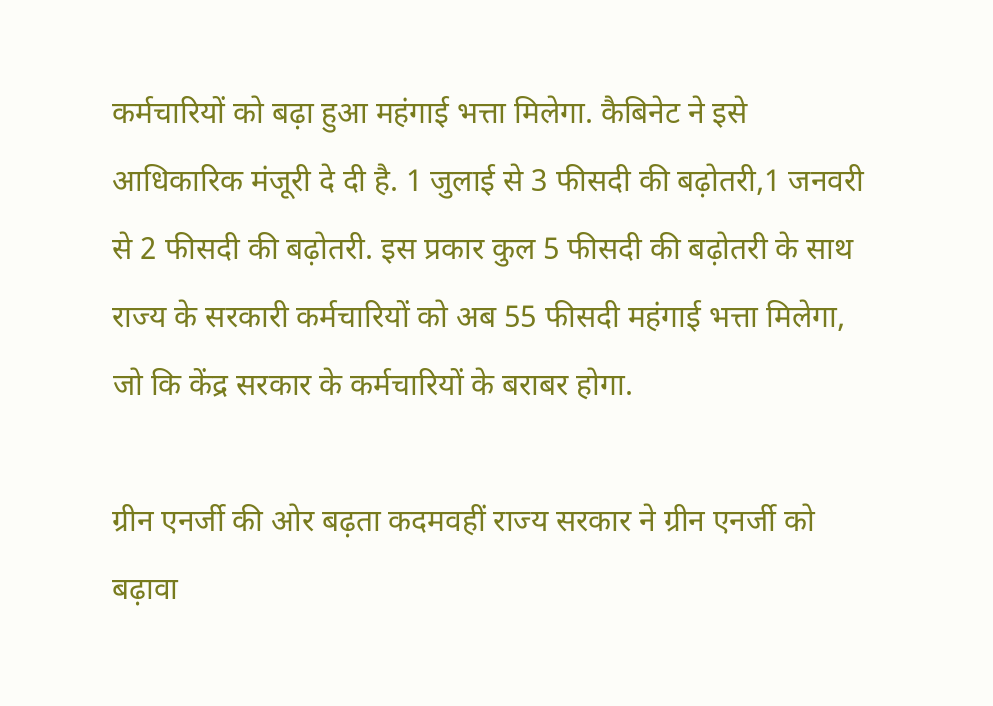कर्मचारियों को बढ़ा हुआ महंगाई भत्ता मिलेगा. कैबिनेट ने इसे आधिकारिक मंजूरी दे दी है. 1 जुलाई से 3 फीसदी की बढ़ोतरी,1 जनवरी से 2 फीसदी की बढ़ोतरी. इस प्रकार कुल 5 फीसदी की बढ़ोतरी के साथ राज्य के सरकारी कर्मचारियों को अब 55 फीसदी महंगाई भत्ता मिलेगा, जो कि केंद्र सरकार के कर्मचारियों के बराबर होगा.

ग्रीन एनर्जी की ओर बढ़ता कदमवहीं राज्य सरकार ने ग्रीन एनर्जी को बढ़ावा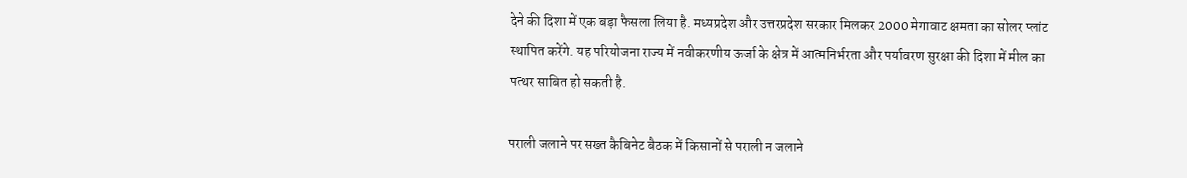देने की दिशा में एक बड़ा फैसला लिया है. मध्यप्रदेश और उत्तरप्रदेश सरकार मिलकर 2000 मेगावाट क्षमता का सोलर प्लांट स्थापित करेंगे. यह परियोजना राज्य में नवीकरणीय ऊर्जा के क्षेत्र में आत्मनिर्भरता और पर्यावरण सुरक्षा की दिशा में मील का पत्थर साबित हो सकती है.

पराली जलाने पर सख्त कैबिनेट बैठक में किसानों से पराली न जलाने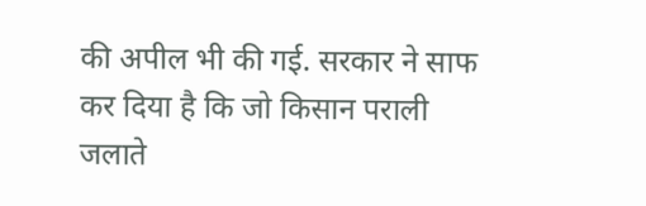की अपील भी की गई. सरकार ने साफ कर दिया है कि जो किसान पराली जलाते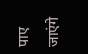पाए जाएंगे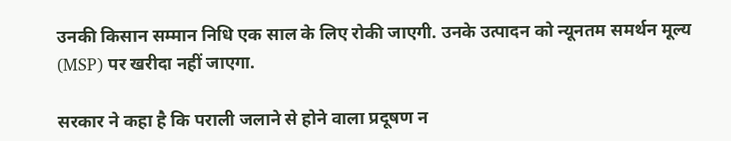उनकी किसान सम्मान निधि एक साल के लिए रोकी जाएगी. उनके उत्पादन को न्यूनतम समर्थन मूल्य (MSP) पर खरीदा नहीं जाएगा.

सरकार ने कहा है कि पराली जलाने से होने वाला प्रदूषण न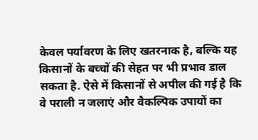केवल पर्यावरण के लिए खतरनाक है, बल्कि यह किसानों के बच्चों की सेहत पर भी प्रभाव डाल सकता है. ऐसे में किसानों से अपील की गई है कि वे पराली न जलाएं और वैकल्पिक उपायों का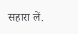सहारा लें.